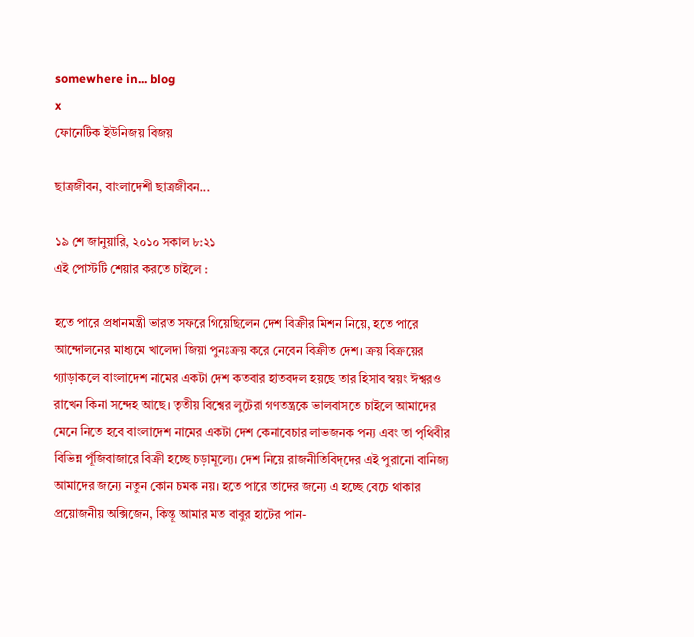somewhere in... blog
x
ফোনেটিক ইউনিজয় বিজয়

ছাত্রজীবন, বাংলাদেশী ছাত্রজীবন...

১৯ শে জানুয়ারি, ২০১০ সকাল ৮:২১
এই পোস্টটি শেয়ার করতে চাইলে :

হতে পারে প্রধানমন্ত্রী ভারত সফরে গিয়েছিলেন দেশ বিক্রীর মিশন নিয়ে, হতে পারে আন্দোলনের মাধ্যমে খালেদা জিয়া পুনঃক্রয় করে নেবেন বিক্রীত দেশ। ক্রয় বিক্রয়ের গ্যাড়াকলে বাংলাদেশ নামের একটা দেশ কতবার হাতবদল হয়ছে তার হিসাব স্বয়ং ঈশ্বরও রাখেন কিনা সন্দেহ আছে। তৃতীয় বিশ্বের লুটেরা গণতন্ত্রকে ভালবাসতে চাইলে আমাদের মেনে নিতে হবে বাংলাদেশ নামের একটা দেশ কেনাবেচার লাভজনক পন্য এবং তা পৃথিবীর বিভিন্ন পূঁজিবাজারে বিক্রী হচ্ছে চড়ামূল্যে। দেশ নিয়ে রাজনীতিবিদ্‌দের এই পুরানো বানিজ্য আমাদের জন্যে নতুন কোন চমক নয়। হতে পারে তাদের জন্যে এ হচ্ছে বেচে থাকার প্রয়োজনীয় অক্সিজেন, কিন্তূ আমার মত বাবুর হাটের পান-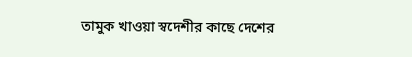তামুক খাওয়া স্বদেশীর কাছে দেশের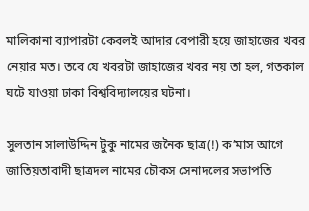মালিকানা ব্যাপারটা কেবলই আদার বেপারী হয়ে জাহাজের খবর নেয়ার মত। তবে যে খবরটা জাহাজের খবর নয় তা হল, গতকাল ঘটে যাওয়া ঢাকা বিশ্ববিদ্যালয়ের ঘটনা।

সুলতান সালাউদ্দিন টুকু নামের জনৈক ছাত্র(!) ক’মাস আগে জাতিয়তাবাদী ছাত্রদল নামের চৌকস সেনাদলের সভাপতি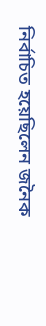নির্বাচিত হয়েছিলেন জনৈক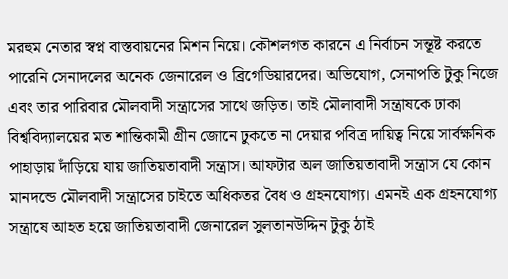মরহুম নেতার স্বপ্ন বাস্তবায়নের মিশন নিয়ে। কৌশলগত কারনে এ নির্বাচন সন্তূষ্ট করতে পারেনি সেনাদলের অনেক জেনারেল ও ব্রিগেডিয়ারদের। অভিযোগ, সেনাপতি টুকু নিজে এবং তার পারিবার মৌলবাদী সন্ত্রাসের সাথে জড়িত। তাই মৌলাবাদী সন্ত্রাষকে ঢাকা বিশ্ববিদ্যালয়ের মত শান্তিকামী গ্রীন জোনে ঢুকতে না দেয়ার পবিত্র দায়িত্ব নিয়ে সার্বক্ষনিক পাহাড়ায় দাঁড়িয়ে যায় জাতিয়তাবাদী সন্ত্রাস। আফটার অল জাতিয়তাবাদী সন্ত্রাস যে কোন মানদন্ডে মৌলবাদী সন্ত্রাসের চাইতে অধিকতর বৈধ ও গ্রহনযোগ্য। এমনই এক গ্রহনযোগ্য সন্ত্রাষে আহত হয়ে জাতিয়তাবাদী জেনারেল সুলতানউদ্দিন টুকু ঠাই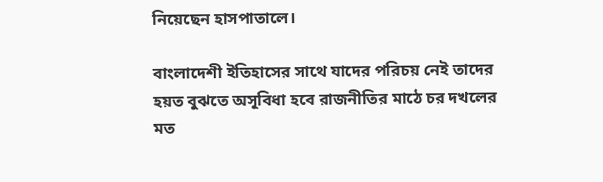নিয়েছেন হাসপাতালে।

বাংলাদেশী ইতিহাসের সাথে যাদের পরিচয় নেই তাদের হয়ত বুঝতে অসূবিধা হবে রাজনীতির মাঠে চর দখলের মত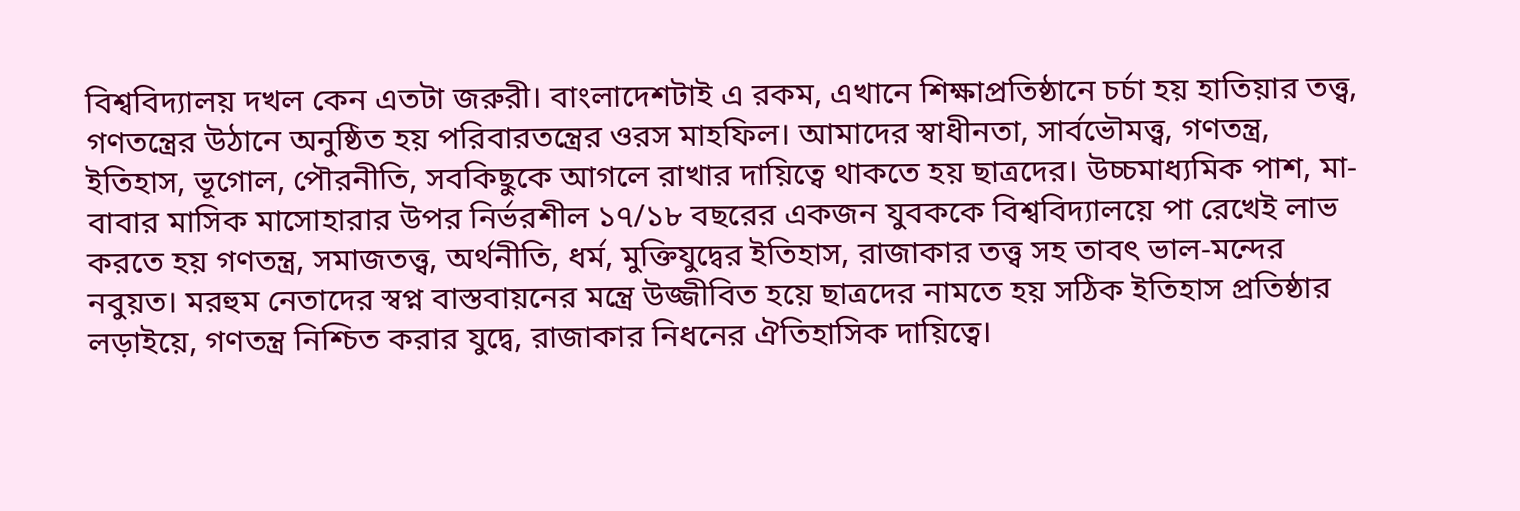বিশ্ববিদ্যালয় দখল কেন এতটা জরুরী। বাংলাদেশটাই এ রকম, এখানে শিক্ষাপ্রতিষ্ঠানে চর্চা হয় হাতিয়ার তত্ত্ব, গণতন্ত্রের উঠানে অনুষ্ঠিত হয় পরিবারতন্ত্রের ওরস মাহফিল। আমাদের স্বাধীনতা, সার্বভৌমত্ত্ব, গণতন্ত্র, ইতিহাস, ভূগোল, পৌরনীতি, সবকিছুকে আগলে রাখার দায়িত্বে থাকতে হয় ছাত্রদের। উচ্চমাধ্যমিক পাশ, মা-বাবার মাসিক মাসোহারার উপর নির্ভরশীল ১৭/১৮ বছরের একজন যুবককে বিশ্ববিদ্যালয়ে পা রেখেই লাভ করতে হয় গণতন্ত্র, সমাজতত্ত্ব, অর্থনীতি, ধর্ম, মুক্তিযুদ্বের ইতিহাস, রাজাকার তত্ত্ব সহ তাবৎ ভাল-মন্দের নবুয়ত। মরহুম নেতাদের স্বপ্ন বাস্তবায়নের মন্ত্রে উজ্জীবিত হয়ে ছাত্রদের নামতে হয় সঠিক ইতিহাস প্রতিষ্ঠার লড়াইয়ে, গণতন্ত্র নিশ্চিত করার যুদ্বে, রাজাকার নিধনের ঐতিহাসিক দায়িত্বে।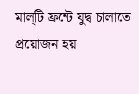মাল্‌টি ফ্রন্টে যুদ্ব চালাতে প্রয়োজন হয়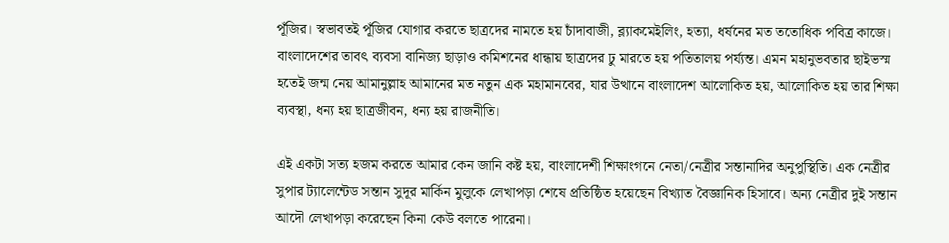পূঁজির। স্বভাবতই পূঁজির যোগার করতে ছাত্রদের নামতে হয় চাঁদাবাজী, ব্ল্যাকমেইলিং, হত্যা, ধর্ষনের মত ততোধিক পবিত্র কাজে। বাংলাদেশের তাবৎ ব্যবসা বানিজ্য ছাড়াও কমিশনের ধান্ধায় ছাত্রদের ঢু মারতে হয় পতিতালয় পর্য্যন্ত। এমন মহানুভবতার ছাইভস্ম হতেই জন্ম নেয় আমানুল্লাহ আমানের মত নতুন এক মহামানবের, যার উত্থানে বাংলাদেশ আলোকিত হয়, আলোকিত হয় তার শিক্ষা ব্যবস্থা, ধন্য হয় ছাত্রজীবন, ধন্য হয় রাজনীতি।

এই একটা সত্য হজম করতে আমার কেন জানি কষ্ট হয়, বাংলাদেশী শিক্ষাংগনে নেতা/নেত্রীর সন্তানাদির অনুপুস্থিতি। এক নেত্রীর সুপার ট্যালেন্টেড সন্তান সুদূর মার্কিন মুলুকে লেখাপড়া শেষে প্রতিষ্ঠিত হয়েছেন বিখ্যাত বৈজ্ঞানিক হিসাবে। অন্য নেত্রীর দুই সন্তান আদৌ লেখাপড়া করেছেন কিনা কেউ বলতে পারেনা।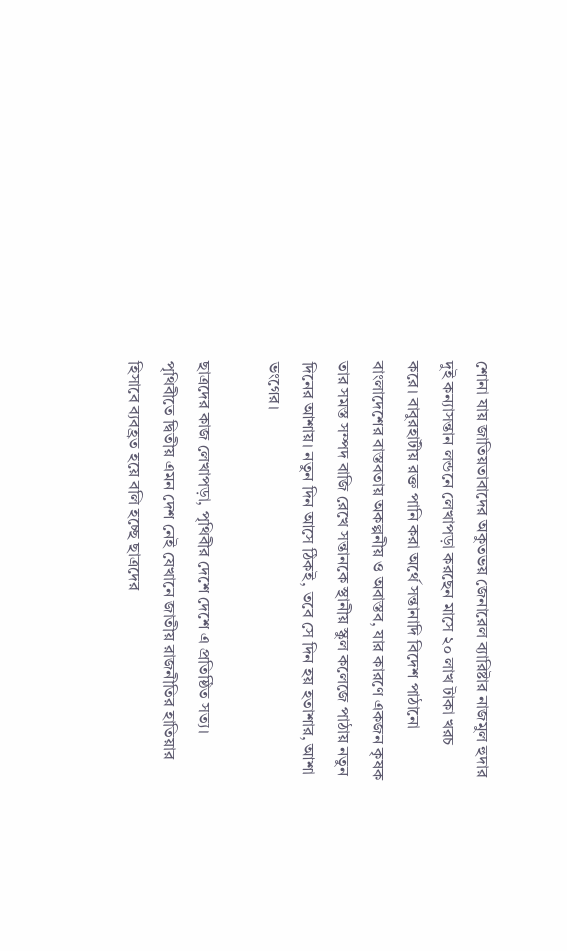শোনা যায় জাতিয়তাবাদের অকুতভয় জেনারেল ব্যারিষ্টার নাজমুল হুদার দুই কন্যাসন্তান লন্ডনে লেখাপড়া করছেন মাসে ২০ লাখ টাকা খরচ করে। বাবুরহাটীয় রক্ত পানি করা অর্থে সন্তানাদি বিদেশ পাঠানো বাংলাদেশের বাস্তবতায় অকল্পনীয় ও অবাস্তব, যার কারণে একজন কৃষক তার সমস্ত সম্পদ বাজি রেখে সন্তানকে স্থানীয় স্কুল কলেজে পাঠায় নতুন দিনের আশায়। নতুন দিন আসে ঠিকই, তবে সে দিন হয় হতাশার, আশা ভংগের।

ছাত্রদের কাজ লেখাপড়া, পৃথিবীর দেশে দেশে এ প্রতিষ্ঠিত সত্য। পৃথিবীতে দ্বিতীয় এমন দেশ নেই যেখানে জাতীয় রাজনীতির হাতিয়ার হিসাবে ব্যবহ্রত হয়ে বলি হচ্ছে ছাত্রদের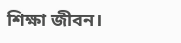শিক্ষা জীবন।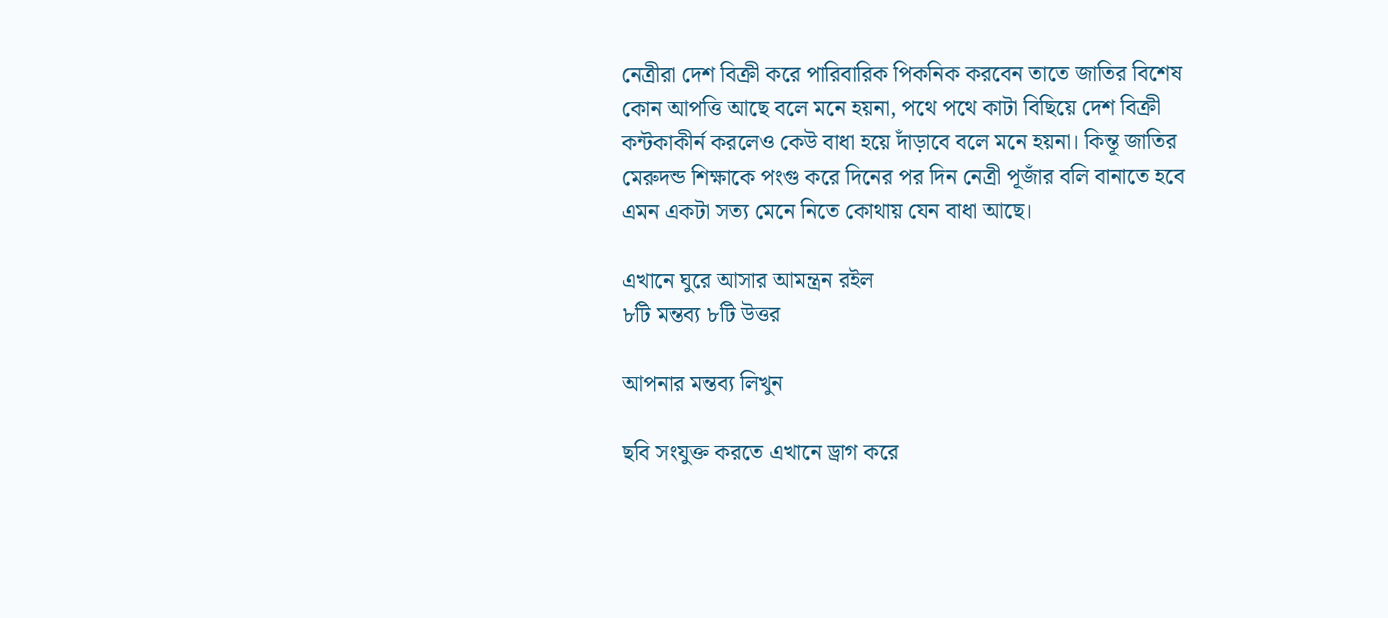নেত্রীরা দেশ বিক্রী করে পারিবারিক পিকনিক করবেন তাতে জাতির বিশেষ কোন আপত্তি আছে বলে মনে হয়না, পথে পথে কাটা বিছিয়ে দেশ বিক্রী কন্টকাকীর্ন করলেও কেউ বাধা হয়ে দাঁড়াবে বলে মনে হয়না। কিন্তূ জাতির মেরুদন্ড শিক্ষাকে পংগু করে দিনের পর দিন নেত্রী পূজাঁর বলি বানাতে হবে এমন একটা সত্য মেনে নিতে কোথায় যেন বাধা আছে।

এখানে ঘুরে আসার আমন্ত্রন রইল
৮টি মন্তব্য ৮টি উত্তর

আপনার মন্তব্য লিখুন

ছবি সংযুক্ত করতে এখানে ড্রাগ করে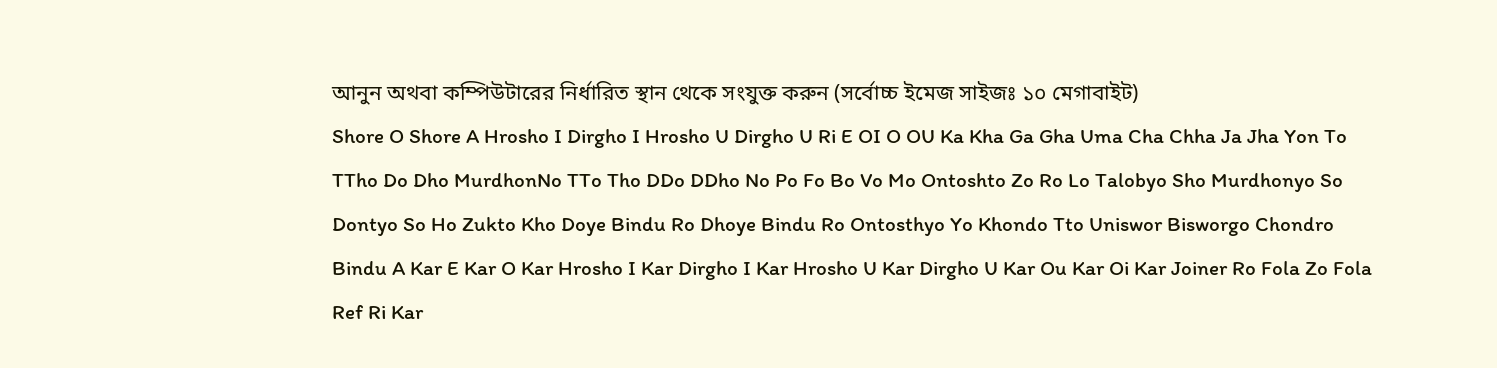আনুন অথবা কম্পিউটারের নির্ধারিত স্থান থেকে সংযুক্ত করুন (সর্বোচ্চ ইমেজ সাইজঃ ১০ মেগাবাইট)
Shore O Shore A Hrosho I Dirgho I Hrosho U Dirgho U Ri E OI O OU Ka Kha Ga Gha Uma Cha Chha Ja Jha Yon To TTho Do Dho MurdhonNo TTo Tho DDo DDho No Po Fo Bo Vo Mo Ontoshto Zo Ro Lo Talobyo Sho Murdhonyo So Dontyo So Ho Zukto Kho Doye Bindu Ro Dhoye Bindu Ro Ontosthyo Yo Khondo Tto Uniswor Bisworgo Chondro Bindu A Kar E Kar O Kar Hrosho I Kar Dirgho I Kar Hrosho U Kar Dirgho U Kar Ou Kar Oi Kar Joiner Ro Fola Zo Fola Ref Ri Kar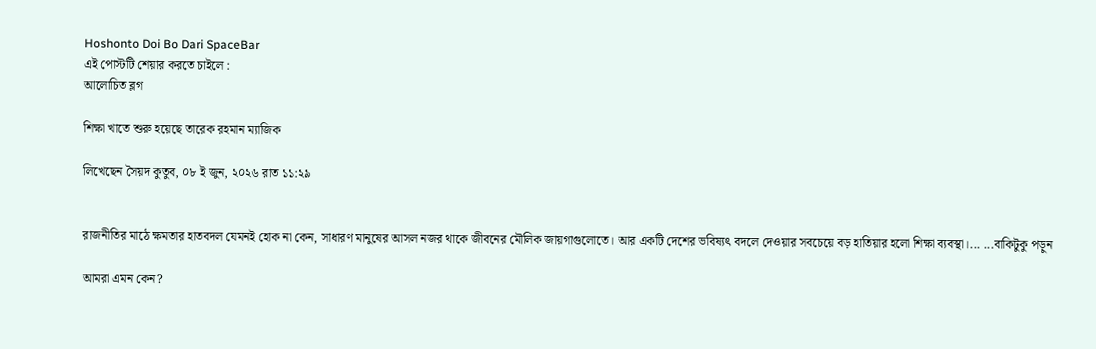Hoshonto Doi Bo Dari SpaceBar
এই পোস্টটি শেয়ার করতে চাইলে :
আলোচিত ব্লগ

শিক্ষা খাতে শুরু হয়েছে তারেক রহমান ম্যাজিক

লিখেছেন সৈয়দ কুতুব, ০৮ ই জুন, ২০২৬ রাত ১১:২৯


রাজনীতির মাঠে ক্ষমতার হাতবদল যেমনই হোক না কেন, সাধারণ মানুষের আসল নজর থাকে জীবনের মৌলিক জায়গাগুলোতে। আর একটি দেশের ভবিষ্যৎ বদলে দেওয়ার সবচেয়ে বড় হাতিয়ার হলো শিক্ষা ব্যবস্থা।... ...বাকিটুকু পড়ুন

আমরা এমন কেন?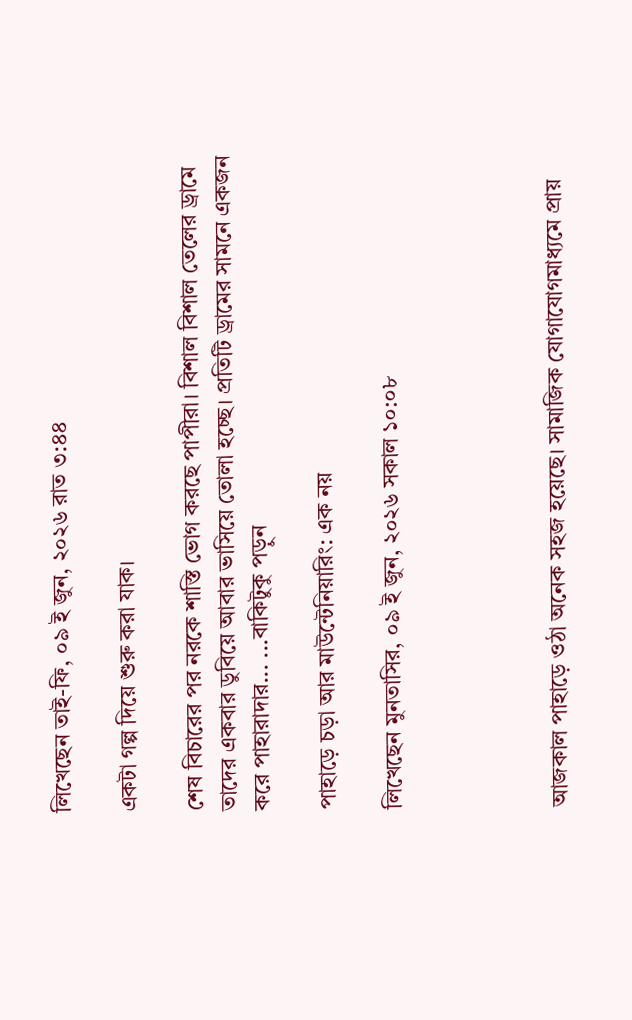লিখেছেন তাই-ফি, ০৯ ই জুন, ২০২৬ রাত ৩:৪৪

একটা গল্প দিয়ে শুরু করা যাক।

শেষ বিচারের পর নরকে শাস্তি ভোগ করছে পাপীরা। বিশাল বিশাল তেলের ড্রামে তাদের একবার ডুবিয়ে আবার ভাসিয়ে তোলা হচ্ছে। প্রতিটি ড্রামের সামনে একজন করে পাহারাদার... ...বাকিটুকু পড়ুন

পাহাড়ে চড়া আর মাউন্টেনিয়ারিং: এক নয়

লিখেছেন মুনতাসির, ০৯ ই জুন, ২০২৬ সকাল ১০:০৮




আজকাল পাহাড়ে ওঠা অনেক সহজ হয়েছে। সামাজিক যোগাযোগমাধ্যমে প্রায়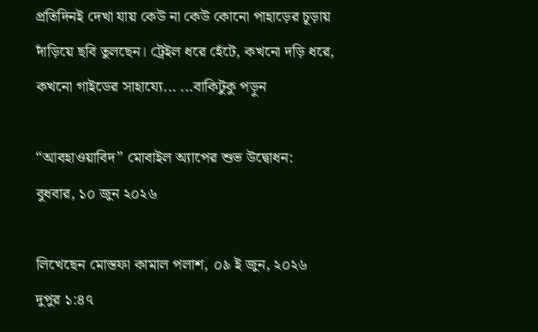প্রতিদিনই দেখা যায় কেউ না কেউ কোনো পাহাড়ের চূড়ায় দাঁড়িয়ে ছবি তুলছেন। ট্রেইল ধরে হেঁটে, কখনো দড়ি ধরে, কখনো গাইডের সাহায্যে... ...বাকিটুকু পড়ুন

“আবহাওয়াবিদ” মোবাইল অ্যাপের শুভ উদ্বোধন: বুধবার, ১০ জুন ২০২৬

লিখেছেন মোস্তফা কামাল পলাশ, ০৯ ই জুন, ২০২৬ দুপুর ১:৪৭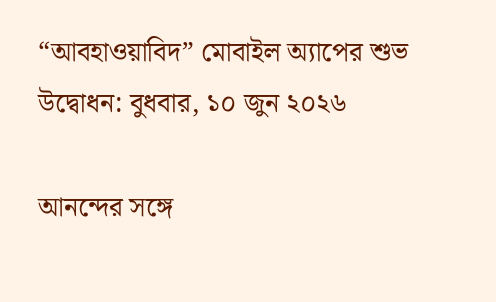“আবহাওয়াবিদ” মোবাইল অ্যাপের শুভ উদ্বোধন: বুধবার, ১০ জুন ২০২৬

আনন্দের সঙ্গে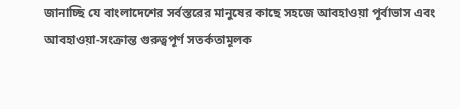জানাচ্ছি যে বাংলাদেশের সর্বস্তরের মানুষের কাছে সহজে আবহাওয়া পূর্বাভাস এবং আবহাওয়া-সংক্রান্ত গুরুত্বপূর্ণ সতর্কতামূলক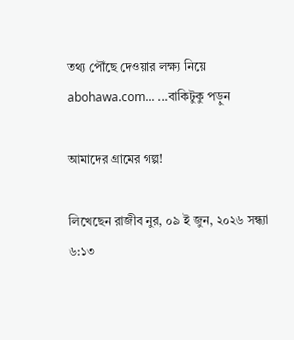তথ্য পৌঁছে দেওয়ার লক্ষ্য নিয়ে abohawa.com... ...বাকিটুকু পড়ুন

আমাদের গ্রামের গল্প!

লিখেছেন রাজীব নুর, ০৯ ই জুন, ২০২৬ সন্ধ্যা ৬:১৩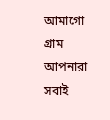আমাগো গ্রাম আপনারা সবাই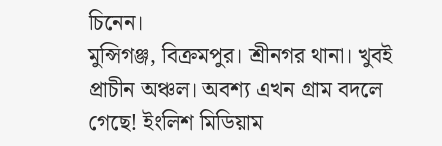চিনেন।
মুন্সিগঞ্জ, বিক্রমপুর। শ্রীনগর থানা। খুবই প্রাচীন অঞ্চল। অবশ্য এখন গ্রাম বদলে গেছে! ইংলিশ মিডিয়াম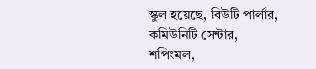স্কুল হয়েছে, বিউটি পার্লার, কমিউনিটি সেন্টার, শপিংমল,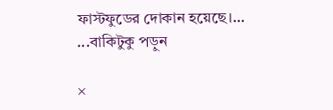ফাস্টফুডের দোকান হয়েছে।... ...বাকিটুকু পড়ুন

×